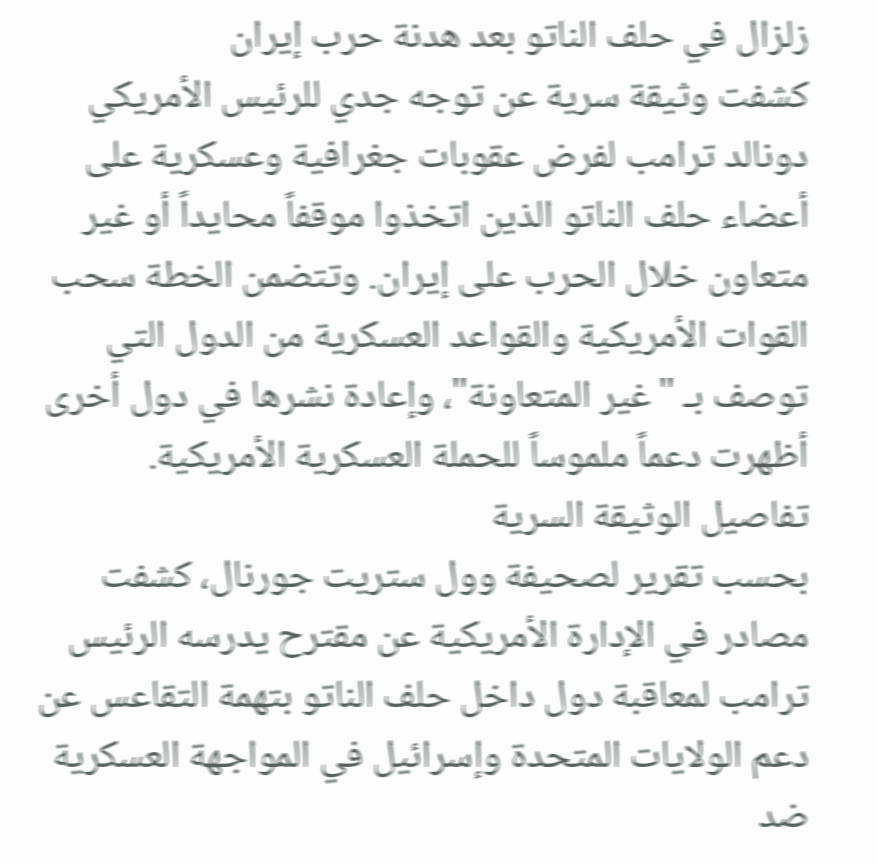زلزال في حلف الناتو بعد هدنة حرب إيران
كشفت وثيقة سرية عن توجه جدي للرئيس الأمريكي دونالد ترامب لفرض عقوبات جغرافية وعسكرية على أعضاء حلف الناتو الذين اتخذوا موقفاً محايداً أو غير متعاون خلال الحرب على إيران. وتتضمن الخطة سحب القوات الأمريكية والقواعد العسكرية من الدول التي توصف بـ "غير المتعاونة"، وإعادة نشرها في دول أخرى أظهرت دعماً ملموساً للحملة العسكرية الأمريكية.
تفاصيل الوثيقة السرية
بحسب تقرير لصحيفة وول ستريت جورنال، كشفت مصادر في الإدارة الأمريكية عن مقترح يدرسه الرئيس ترامب لمعاقبة دول داخل حلف الناتو بتهمة التقاعس عن دعم الولايات المتحدة وإسرائيل في المواجهة العسكرية ضد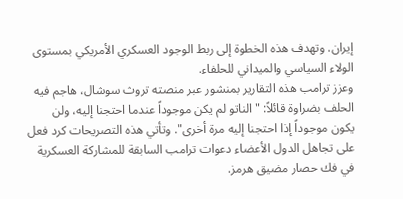إيران. وتهدف هذه الخطوة إلى ربط الوجود العسكري الأمريكي بمستوى الولاء السياسي والميداني للحلفاء.
وعزز ترامب هذه التقارير بمنشور عبر منصته تروث سوشال، هاجم فيه الحلف بضراوة قائلاً: "الناتو لم يكن موجوداً عندما احتجنا إليه، ولن يكون موجوداً إذا احتجنا إليه مرة أخرى". وتأتي هذه التصريحات كرد فعل على تجاهل الدول الأعضاء دعوات ترامب السابقة للمشاركة العسكرية في فك حصار مضيق هرمز.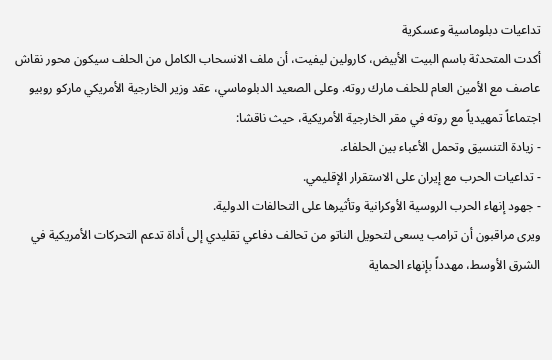تداعيات دبلوماسية وعسكرية
أكدت المتحدثة باسم البيت الأبيض، كارولين ليفيت، أن ملف الانسحاب الكامل من الحلف سيكون محور نقاش عاصف مع الأمين العام للحلف مارك روته. وعلى الصعيد الدبلوماسي، عقد وزير الخارجية الأمريكي ماركو روبيو اجتماعاً تمهيدياً مع روته في مقر الخارجية الأمريكية، حيث ناقشا:
- زيادة التنسيق وتحمل الأعباء بين الحلفاء.
- تداعيات الحرب مع إيران على الاستقرار الإقليمي.
- جهود إنهاء الحرب الروسية الأوكرانية وتأثيرها على التحالفات الدولية.
ويرى مراقبون أن ترامب يسعى لتحويل الناتو من تحالف دفاعي تقليدي إلى أداة تدعم التحركات الأمريكية في الشرق الأوسط، مهدداً بإنهاء الحماية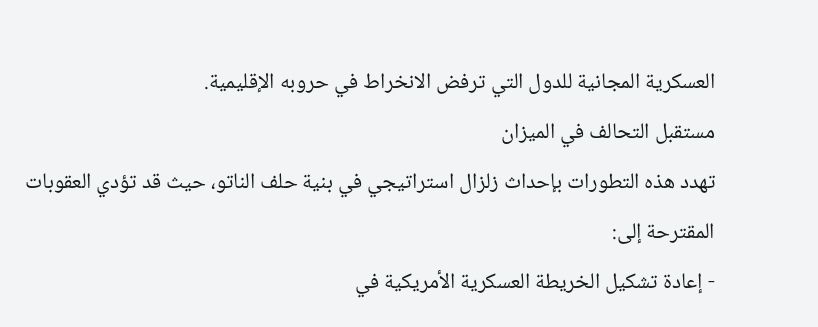العسكرية المجانية للدول التي ترفض الانخراط في حروبه الإقليمية.
مستقبل التحالف في الميزان
تهدد هذه التطورات بإحداث زلزال استراتيجي في بنية حلف الناتو، حيث قد تؤدي العقوبات المقترحة إلى:
- إعادة تشكيل الخريطة العسكرية الأمريكية في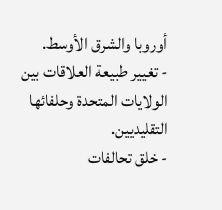أوروبا والشرق الأوسط.
- تغيير طبيعة العلاقات بين الولايات المتحدة وحلفائها التقليديين.
- خلق تحالفات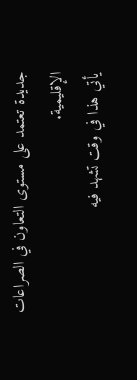جديدة تعتمد على مستوى التعاون في الصراعات الإقليمية.
يأتي هذا في وقت تشهد فيه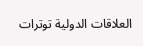العلاقات الدولية توترات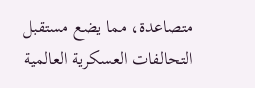متصاعدة، مما يضع مستقبل التحالفات العسكرية العالمية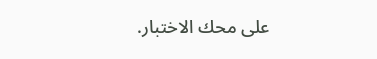على محك الاختبار.